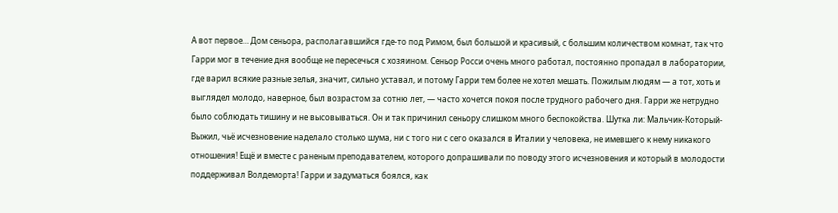А вот первое… Дом сеньора, располагавшийся где-то под Римом, был большой и красивый, с большим количеством комнат, так что Гарри мог в течение дня вообще не пересечься с хозяином. Сеньор Росси очень много работал, постоянно пропадал в лаборатории, где варил всякие разные зелья, значит, сильно уставал, и потому Гарри тем более не хотел мешать. Пожилым людям — а тот, хоть и выглядел молодо, наверное, был возрастом за сотню лет, — часто хочется покоя после трудного рабочего дня. Гарри же нетрудно было соблюдать тишину и не высовываться. Он и так причинил сеньору слишком много беспокойства. Шутка ли: Мальчик-Который-Выжил, чьё исчезновение наделало столько шума, ни с того ни с сего оказался в Италии у человека, не имевшего к нему никакого отношения! Ещё и вместе с раненым преподавателем, которого допрашивали по поводу этого исчезновения и который в молодости поддерживал Волдеморта! Гарри и задуматься боялся, как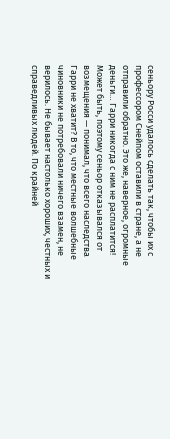сеньору Росси удалось сделать так, чтобы их с профессором Снейпом оставили в стране, а не отправили обратно. Это же, наверное, огромные деньги… Гарри никогда с ним не расплатится! Может быть, поэтому сеньор отказывался от возмещения — понимал, что всего наследства Гарри не хватит? В то, что местные волшебные чиновники не потребовали ничего взамен, не верилось. Не бывает настолько хороших, честных и справедливых людей. По крайней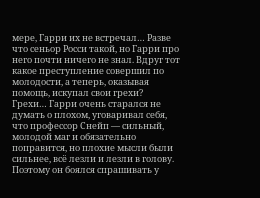мере, Гарри их не встречал… Разве что сеньор Росси такой, но Гарри про него почти ничего не знал. Вдруг тот какое преступление совершил по молодости, а теперь, оказывая помощь, искупал свои грехи?
Грехи… Гарри очень старался не думать о плохом, уговаривал себя, что профессор Снейп — сильный, молодой маг и обязательно поправится, но плохие мысли были сильнее, всё лезли и лезли в голову. Поэтому он боялся спрашивать у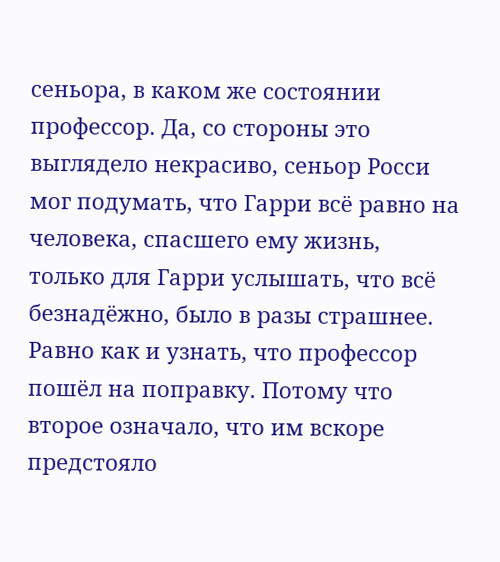сеньора, в каком же состоянии профессор. Да, со стороны это выглядело некрасиво, сеньор Росси мог подумать, что Гарри всё равно на человека, спасшего ему жизнь, только для Гарри услышать, что всё безнадёжно, было в разы страшнее. Равно как и узнать, что профессор пошёл на поправку. Потому что второе означало, что им вскоре предстояло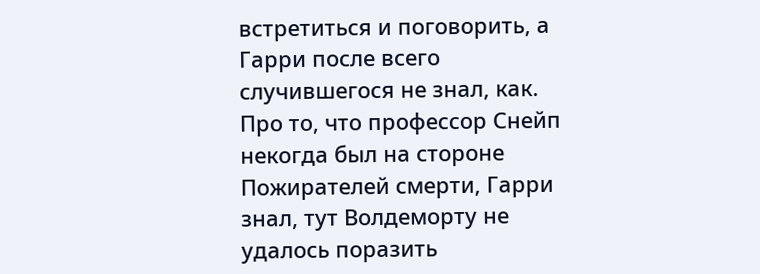встретиться и поговорить, а Гарри после всего случившегося не знал, как.
Про то, что профессор Снейп некогда был на стороне Пожирателей смерти, Гарри знал, тут Волдеморту не удалось поразить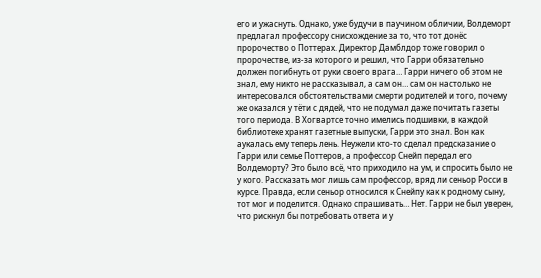его и ужаснуть. Однако, уже будучи в паучином обличии, Волдеморт предлагал профессору снисхождение за то, что тот донёс пророчество о Поттерах. Директор Дамблдор тоже говорил о пророчестве, из-за которого и решил, что Гарри обязательно должен погибнуть от руки своего врага… Гарри ничего об этом не знал, ему никто не рассказывал, а сам он… сам он настолько не интересовался обстоятельствами смерти родителей и того, почему же оказался у тёти с дядей, что не подумал даже почитать газеты того периода. В Хогвартсе точно имелись подшивки, в каждой библиотеке хранят газетные выпуски, Гарри это знал. Вон как аукалась ему теперь лень. Неужели кто-то сделал предсказание о Гарри или семье Поттеров, а профессор Снейп передал его Волдеморту? Это было всё, что приходило на ум, и спросить было не у кого. Рассказать мог лишь сам профессор, вряд ли сеньор Росси в курсе. Правда, если сеньор относился к Снейпу как к родному сыну, тот мог и поделится. Однако спрашивать… Нет. Гарри не был уверен, что рискнул бы потребовать ответа и у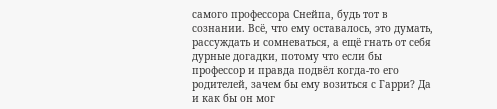самого профессора Снейпа, будь тот в сознании. Всё, что ему оставалось, это думать, рассуждать и сомневаться, а ещё гнать от себя дурные догадки, потому что если бы профессор и правда подвёл когда-то его родителей, зачем бы ему возиться с Гарри? Да и как бы он мог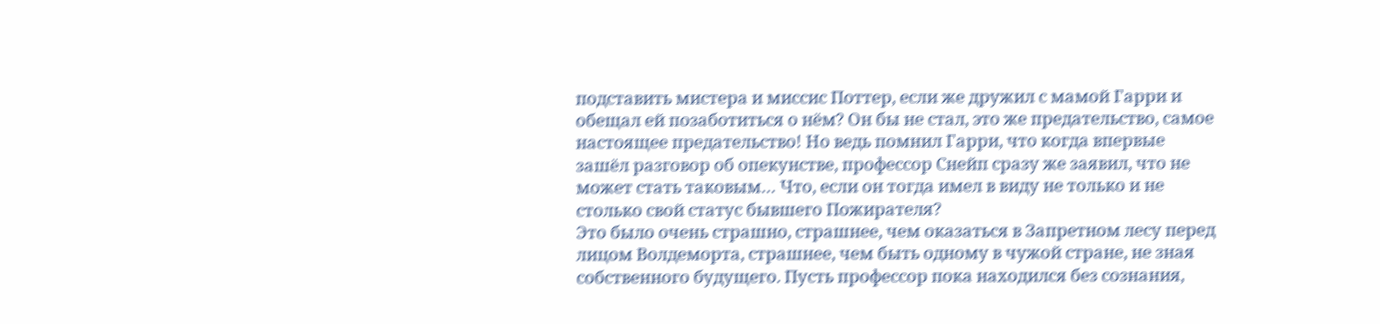подставить мистера и миссис Поттер, если же дружил с мамой Гарри и обещал ей позаботиться о нём? Он бы не стал, это же предательство, самое настоящее предательство! Но ведь помнил Гарри, что когда впервые зашёл разговор об опекунстве, профессор Снейп сразу же заявил, что не может стать таковым… Что, если он тогда имел в виду не только и не столько свой статус бывшего Пожирателя?
Это было очень страшно, страшнее, чем оказаться в Запретном лесу перед лицом Волдеморта, страшнее, чем быть одному в чужой стране, не зная собственного будущего. Пусть профессор пока находился без сознания,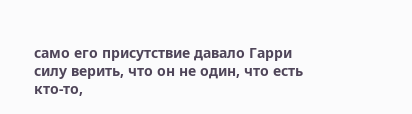само его присутствие давало Гарри силу верить, что он не один, что есть кто-то,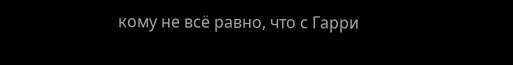кому не всё равно, что с Гарри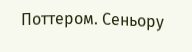Поттером. Сеньору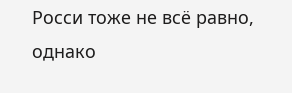Росси тоже не всё равно, однако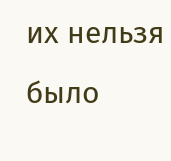их нельзя было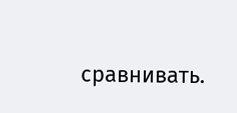сравнивать.